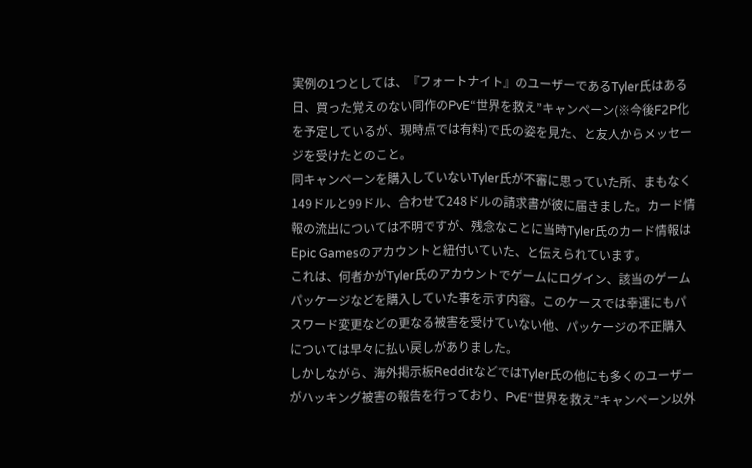実例の1つとしては、『フォートナイト』のユーザーであるTyler氏はある日、買った覚えのない同作のPvE“世界を救え”キャンペーン(※今後F2P化を予定しているが、現時点では有料)で氏の姿を見た、と友人からメッセージを受けたとのこと。
同キャンペーンを購入していないTyler氏が不審に思っていた所、まもなく149ドルと99ドル、合わせて248ドルの請求書が彼に届きました。カード情報の流出については不明ですが、残念なことに当時Tyler氏のカード情報はEpic Gamesのアカウントと紐付いていた、と伝えられています。
これは、何者かがTyler氏のアカウントでゲームにログイン、該当のゲームパッケージなどを購入していた事を示す内容。このケースでは幸運にもパスワード変更などの更なる被害を受けていない他、パッケージの不正購入については早々に払い戻しがありました。
しかしながら、海外掲示板RedditなどではTyler氏の他にも多くのユーザーがハッキング被害の報告を行っており、PvE“世界を救え”キャンペーン以外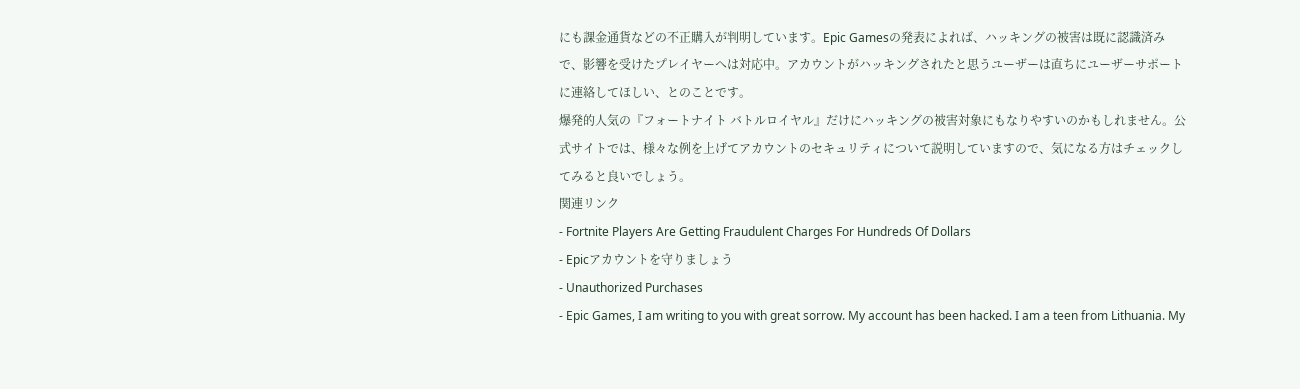にも課金通貨などの不正購入が判明しています。Epic Gamesの発表によれば、ハッキングの被害は既に認識済みで、影響を受けたプレイヤーへは対応中。アカウントがハッキングされたと思うユーザーは直ちにユーザーサポートに連絡してほしい、とのことです。
爆発的人気の『フォートナイト バトルロイヤル』だけにハッキングの被害対象にもなりやすいのかもしれません。公式サイトでは、様々な例を上げてアカウントのセキュリティについて説明していますので、気になる方はチェックしてみると良いでしょう。
関連リンク
- Fortnite Players Are Getting Fraudulent Charges For Hundreds Of Dollars
- Epicアカウントを守りましょう
- Unauthorized Purchases
- Epic Games, I am writing to you with great sorrow. My account has been hacked. I am a teen from Lithuania. My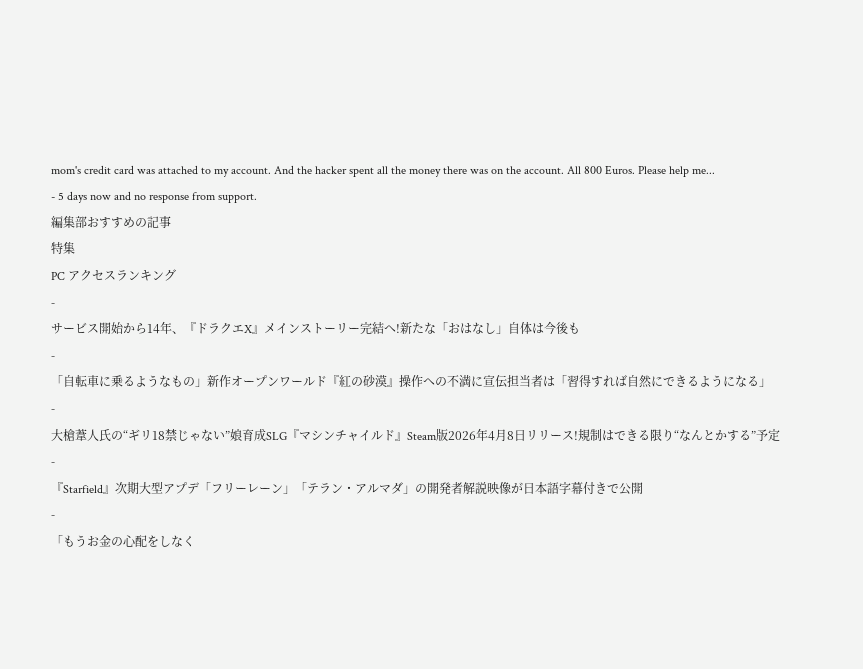mom's credit card was attached to my account. And the hacker spent all the money there was on the account. All 800 Euros. Please help me...
- 5 days now and no response from support.
編集部おすすめの記事
特集
PC アクセスランキング
-
サービス開始から14年、『ドラクエX』メインストーリー完結へ!新たな「おはなし」自体は今後も
-
「自転車に乗るようなもの」新作オープンワールド『紅の砂漠』操作への不満に宣伝担当者は「習得すれば自然にできるようになる」
-
大槍葦人氏の“ギリ18禁じゃない”娘育成SLG『マシンチャイルド』Steam版2026年4月8日リリース!規制はできる限り“なんとかする”予定
-
『Starfield』次期大型アプデ「フリーレーン」「テラン・アルマダ」の開発者解説映像が日本語字幕付きで公開
-
「もうお金の心配をしなく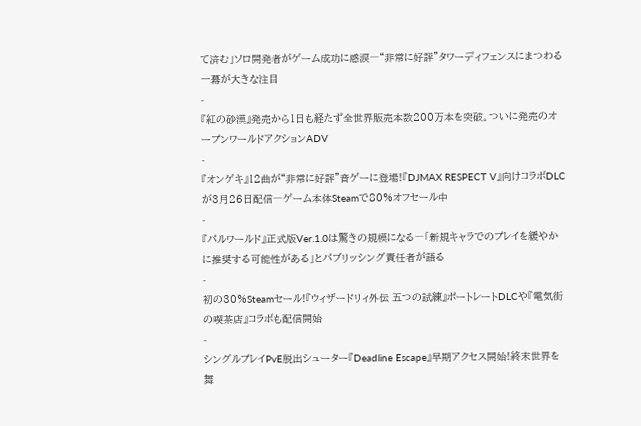て済む」ソロ開発者がゲーム成功に感涙―“非常に好評”タワーディフェンスにまつわる一幕が大きな注目
-
『紅の砂漠』発売から1日も経たず全世界販売本数200万本を突破。ついに発売のオープンワールドアクションADV
-
『オンゲキ』12曲が“非常に好評”音ゲーに登場!『DJMAX RESPECT V』向けコラボDLCが3月26日配信―ゲーム本体Steamで80%オフセール中
-
『パルワールド』正式版Ver.1.0は驚きの規模になる―「新規キャラでのプレイを緩やかに推奨する可能性がある」とパブリッシング責任者が語る
-
初の30%Steamセール!『ウィザードリィ外伝 五つの試練』ポートレートDLCや『電気街の喫茶店』コラボも配信開始
-
シングルプレイPvE脱出シューター『Deadline Escape』早期アクセス開始!終末世界を舞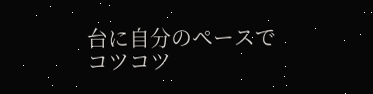台に自分のペースでコツコツ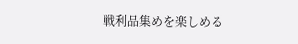戦利品集めを楽しめる